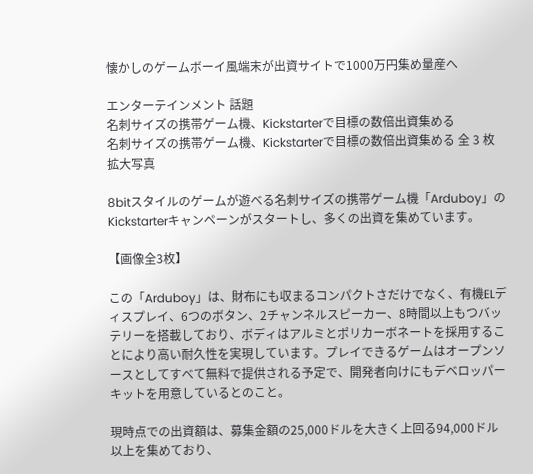懐かしのゲームボーイ風端末が出資サイトで1000万円集め量産へ

エンターテインメント 話題
名刺サイズの携帯ゲーム機、Kickstarterで目標の数倍出資集める
名刺サイズの携帯ゲーム機、Kickstarterで目標の数倍出資集める 全 3 枚 拡大写真

8bitスタイルのゲームが遊べる名刺サイズの携帯ゲーム機「Arduboy」のKickstarterキャンペーンがスタートし、多くの出資を集めています。

【画像全3枚】

この「Arduboy」は、財布にも収まるコンパクトさだけでなく、有機ELディスプレイ、6つのボタン、2チャンネルスピーカー、8時間以上もつバッテリーを搭載しており、ボディはアルミとポリカーボネートを採用することにより高い耐久性を実現しています。プレイできるゲームはオープンソースとしてすべて無料で提供される予定で、開発者向けにもデベロッパーキットを用意しているとのこと。

現時点での出資額は、募集金額の25,000ドルを大きく上回る94,000ドル以上を集めており、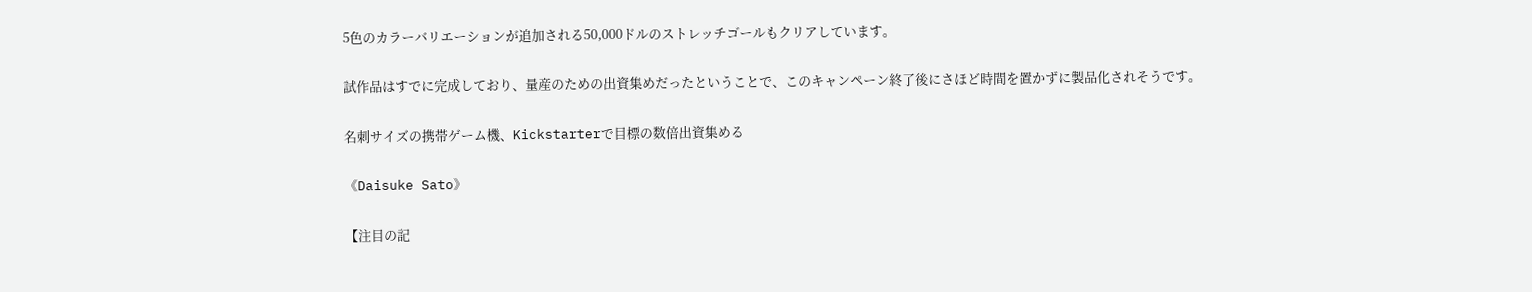5色のカラーバリエーションが追加される50,000ドルのストレッチゴールもクリアしています。

試作品はすでに完成しており、量産のための出資集めだったということで、このキャンペーン終了後にさほど時間を置かずに製品化されそうです。

名刺サイズの携帯ゲーム機、Kickstarterで目標の数倍出資集める

《Daisuke Sato》

【注目の記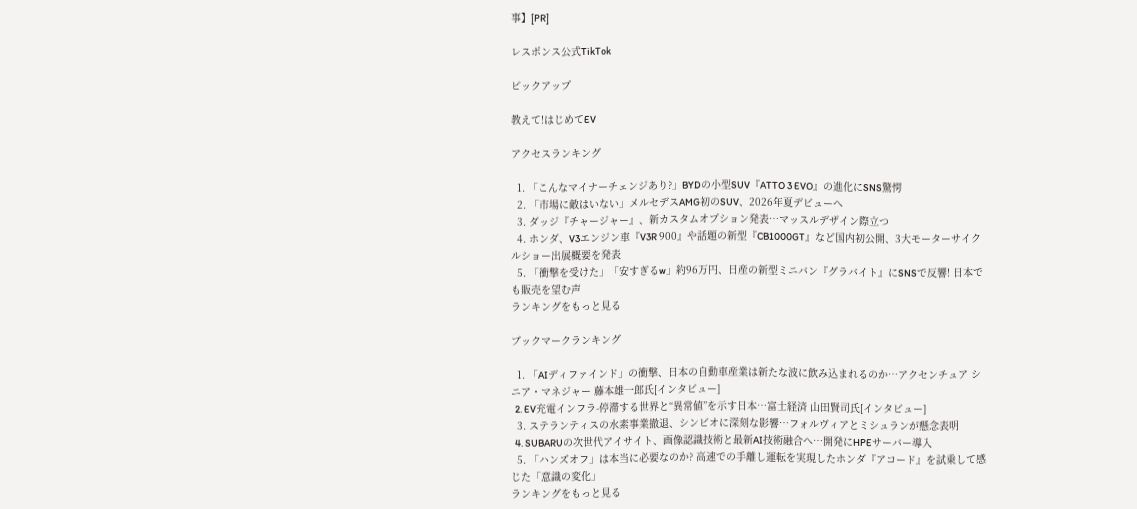事】[PR]

レスポンス公式TikTok

ピックアップ

教えて!はじめてEV

アクセスランキング

  1. 「こんなマイナーチェンジあり?」BYDの小型SUV『ATTO 3 EVO』の進化にSNS驚愕
  2. 「市場に敵はいない」メルセデスAMG初のSUV、2026年夏デビューへ
  3. ダッジ『チャージャー』、新カスタムオプション発表…マッスルデザイン際立つ
  4. ホンダ、V3エンジン車『V3R 900』や話題の新型『CB1000GT』など国内初公開、3大モーターサイクルショー出展概要を発表
  5. 「衝撃を受けた」「安すぎるw」約96万円、日産の新型ミニバン『グラバイト』にSNSで反響! 日本でも販売を望む声
ランキングをもっと見る

ブックマークランキング

  1. 「AIディファインド」の衝撃、日本の自動車産業は新たな波に飲み込まれるのか…アクセンチュア シニア・マネジャー 藤本雄一郎氏[インタビュー]
  2. EV充電インフラ-停滞する世界と“異常値”を示す日本…富士経済 山田賢司氏[インタビュー]
  3. ステランティスの水素事業撤退、シンビオに深刻な影響…フォルヴィアとミシュランが懸念表明
  4. SUBARUの次世代アイサイト、画像認識技術と最新AI技術融合へ…開発にHPEサーバー導入
  5. 「ハンズオフ」は本当に必要なのか? 高速での手離し運転を実現したホンダ『アコード』を試乗して感じた「意識の変化」
ランキングをもっと見る